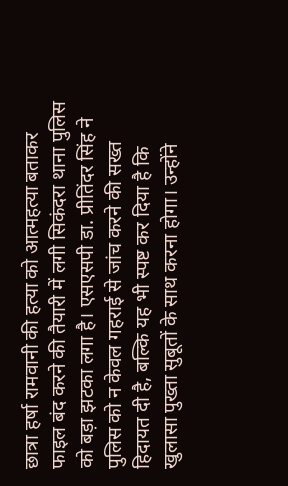छात्रा हर्षा रामवानी की हत्या को आत्महत्या बताकर फाइल बंद करने की तैयारी में लगी सिकंदरा थाना पुलिस को बड़ा झटका लगा है। एसएसपी डा. प्रीतिंदर सिंह ने पुलिस को न केवल गहराई से जांच करने की सख्त हिदायत दी है, बल्कि यह भी स्पष्ट कर दिया है कि खुलासा पुख्ता सुबूतों के साथ करना होगा। उन्होंने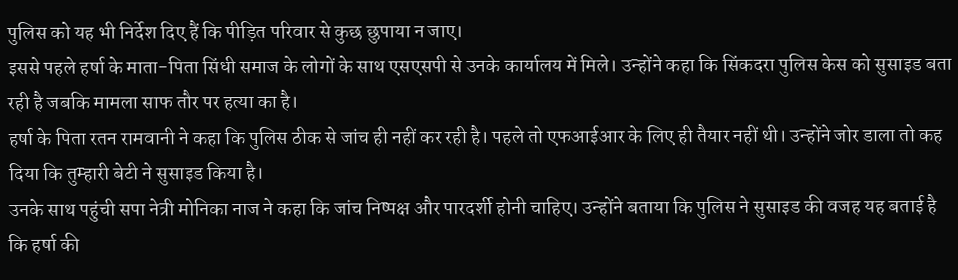पुलिस को यह भी निर्देश दिए हैं कि पीड़ित परिवार से कुछ छुपाया न जाए।
इससे पहले हर्षा के माता-पिता सिंधी समाज के लोगों के साथ एसएसपी से उनके कार्यालय में मिले। उन्होंने कहा कि सिंकदरा पुलिस केस को सुसाइड बता रही है जबकि मामला साफ तौर पर हत्या का है।
हर्षा के पिता रतन रामवानी ने कहा कि पुलिस ठीक से जांच ही नहीं कर रही है। पहले तो एफआईआर के लिए ही तैयार नहीं थी। उन्होंने जोर डाला तो कह दिया कि तुम्हारी बेटी ने सुसाइड किया है।
उनके साथ पहुंची सपा नेत्री मोनिका नाज ने कहा कि जांच निष्पक्ष और पारदर्शी होनी चाहिए। उन्होंने बताया कि पुलिस ने सुसाइड की वजह यह बताई है कि हर्षा की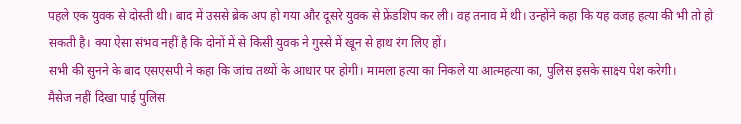पहले एक युवक से दोस्ती थी। बाद में उससे ब्रेक अप हो गया और दूसरे युवक से फ्रेंडशिप कर ली। वह तनाव में थी। उन्होंने कहा कि यह वजह हत्या की भी तो हो सकती है। क्या ऐसा संभव नहीं है कि दोनों में से किसी युवक ने गुस्से में खून से हाथ रंग लिए हों।
सभी की सुनने के बाद एसएसपी ने कहा कि जांच तथ्यों के आधार पर होगी। मामला हत्या का निकले या आत्महत्या का, पुलिस इसके साक्ष्य पेश करेगी।
मैसेज नहीं दिखा पाई पुलिस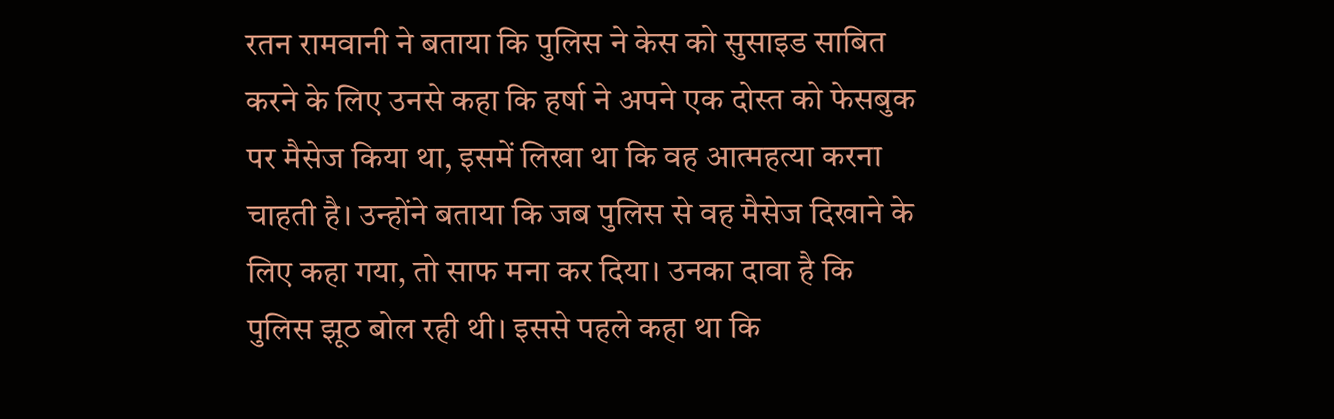रतन रामवानी ने बताया कि पुलिस ने केस को सुसाइड साबित करने के लिए उनसे कहा कि हर्षा ने अपने एक दोस्त को फेसबुक पर मैसेज किया था, इसमें लिखा था कि वह आत्महत्या करना चाहती है। उन्होंने बताया कि जब पुलिस से वह मैसेज दिखाने के लिए कहा गया, तो साफ मना कर दिया। उनका दावा है कि पुलिस झूठ बोल रही थी। इससे पहले कहा था कि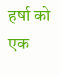हर्षा को एक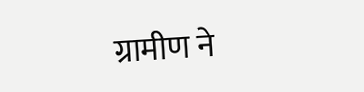ग्रामीण ने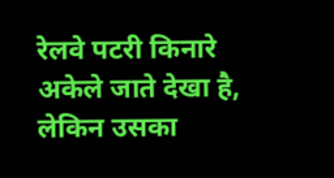रेलवे पटरी किनारे अकेले जाते देखा है, लेकिन उसका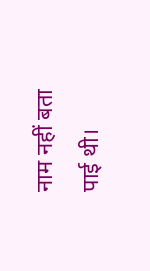नाम नहीं बता पाई थी।